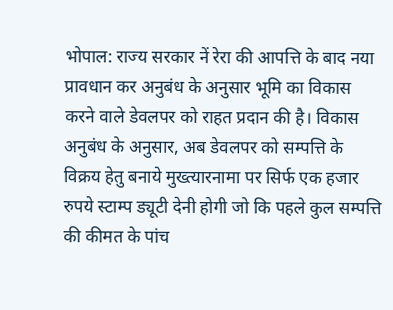भोपाल: राज्य सरकार नें रेरा की आपत्ति के बाद नया प्रावधान कर अनुबंध के अनुसार भूमि का विकास करने वाले डेवलपर को राहत प्रदान की है। विकास अनुबंध के अनुसार, अब डेवलपर को सम्पत्ति के विक्रय हेतु बनाये मुख्त्यारनामा पर सिर्फ एक हजार रुपये स्टाम्प ड्यूटी देनी होगी जो कि पहले कुल सम्पत्ति की कीमत के पांच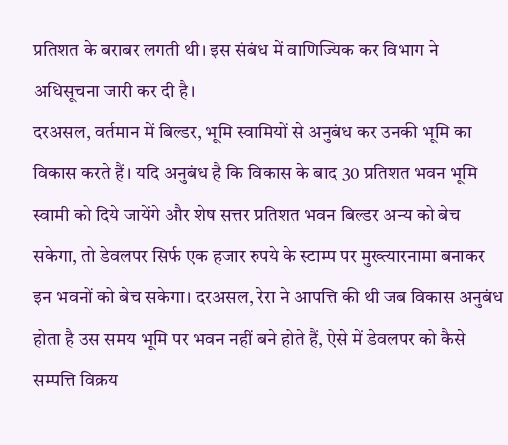प्रतिशत के बराबर लगती थी। इस संबंध में वाणिज्यिक कर विभाग ने अधिसूचना जारी कर दी है।
दरअसल, वर्तमान में बिल्डर, भूमि स्वामियों से अनुबंध कर उनकी भूमि का विकास करते हैं। यदि अनुबंध है कि विकास के बाद 30 प्रतिशत भवन भूमि स्वामी को दिये जायेंगे और शेष सत्तर प्रतिशत भवन बिल्डर अन्य को बेच सकेगा, तो डेवलपर सिर्फ एक हजार रुपये के स्टाम्प पर मुख्त्यारनामा बनाकर इन भवनों को बेच सकेगा। दरअसल, रेरा ने आपत्ति की थी जब विकास अनुबंध होता है उस समय भूमि पर भवन नहीं बने होते हैं, ऐसे में डेवलपर को कैसे सम्पत्ति विक्रय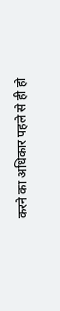करने का अधिकार पहले से ही हो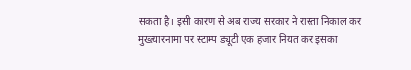सकता है। इसी कारण से अब राज्य सरकार ने रास्ता निकाल कर मुख्त्यारनामा पर स्टाम्प ड्यूटी एक हजार नियत कर इसका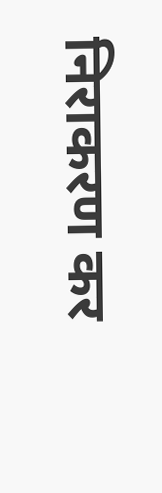निराकरण कर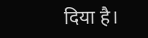दिया है।